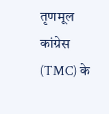तृणमूल कांग्रेस (TMC) के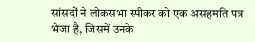सांसदों ने लोकसभा स्पीकर को एक असहमति पत्र भेजा है, जिसमें उनके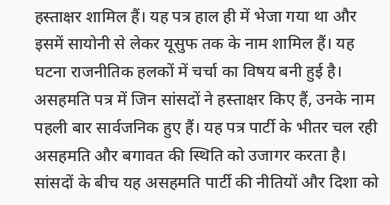हस्ताक्षर शामिल हैं। यह पत्र हाल ही में भेजा गया था और इसमें सायोनी से लेकर यूसुफ तक के नाम शामिल हैं। यह घटना राजनीतिक हलकों में चर्चा का विषय बनी हुई है।
असहमति पत्र में जिन सांसदों ने हस्ताक्षर किए हैं, उनके नाम पहली बार सार्वजनिक हुए हैं। यह पत्र पार्टी के भीतर चल रही असहमति और बगावत की स्थिति को उजागर करता है। सांसदों के बीच यह असहमति पार्टी की नीतियों और दिशा को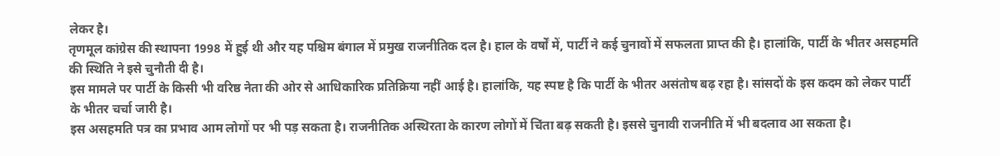लेकर है।
तृणमूल कांग्रेस की स्थापना 1998 में हुई थी और यह पश्चिम बंगाल में प्रमुख राजनीतिक दल है। हाल के वर्षों में, पार्टी ने कई चुनावों में सफलता प्राप्त की है। हालांकि, पार्टी के भीतर असहमति की स्थिति ने इसे चुनौती दी है।
इस मामले पर पार्टी के किसी भी वरिष्ठ नेता की ओर से आधिकारिक प्रतिक्रिया नहीं आई है। हालांकि, यह स्पष्ट है कि पार्टी के भीतर असंतोष बढ़ रहा है। सांसदों के इस कदम को लेकर पार्टी के भीतर चर्चा जारी है।
इस असहमति पत्र का प्रभाव आम लोगों पर भी पड़ सकता है। राजनीतिक अस्थिरता के कारण लोगों में चिंता बढ़ सकती है। इससे चुनावी राजनीति में भी बदलाव आ सकता है।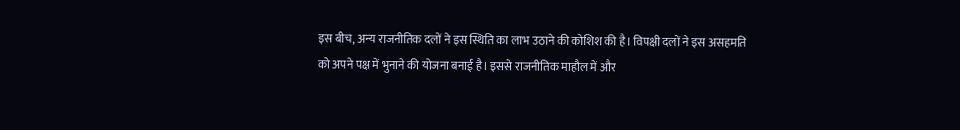इस बीच, अन्य राजनीतिक दलों ने इस स्थिति का लाभ उठाने की कोशिश की है। विपक्षी दलों ने इस असहमति को अपने पक्ष में भुनाने की योजना बनाई है। इससे राजनीतिक माहौल में और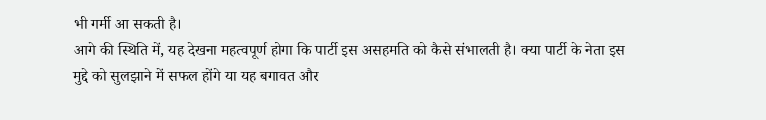भी गर्मी आ सकती है।
आगे की स्थिति में, यह देखना महत्वपूर्ण होगा कि पार्टी इस असहमति को कैसे संभालती है। क्या पार्टी के नेता इस मुद्दे को सुलझाने में सफल होंगे या यह बगावत और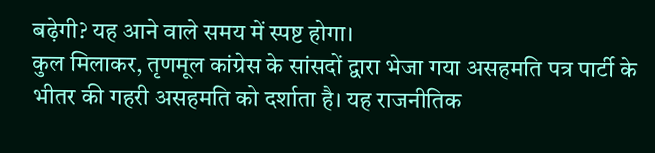बढ़ेगी? यह आने वाले समय में स्पष्ट होगा।
कुल मिलाकर, तृणमूल कांग्रेस के सांसदों द्वारा भेजा गया असहमति पत्र पार्टी के भीतर की गहरी असहमति को दर्शाता है। यह राजनीतिक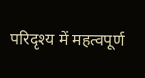परिदृश्य में महत्वपूर्ण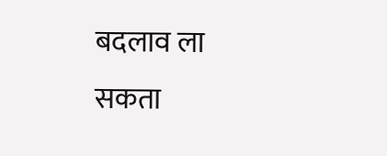बदलाव ला सकता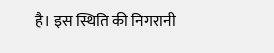है। इस स्थिति की निगरानी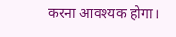करना आवश्यक होगा।